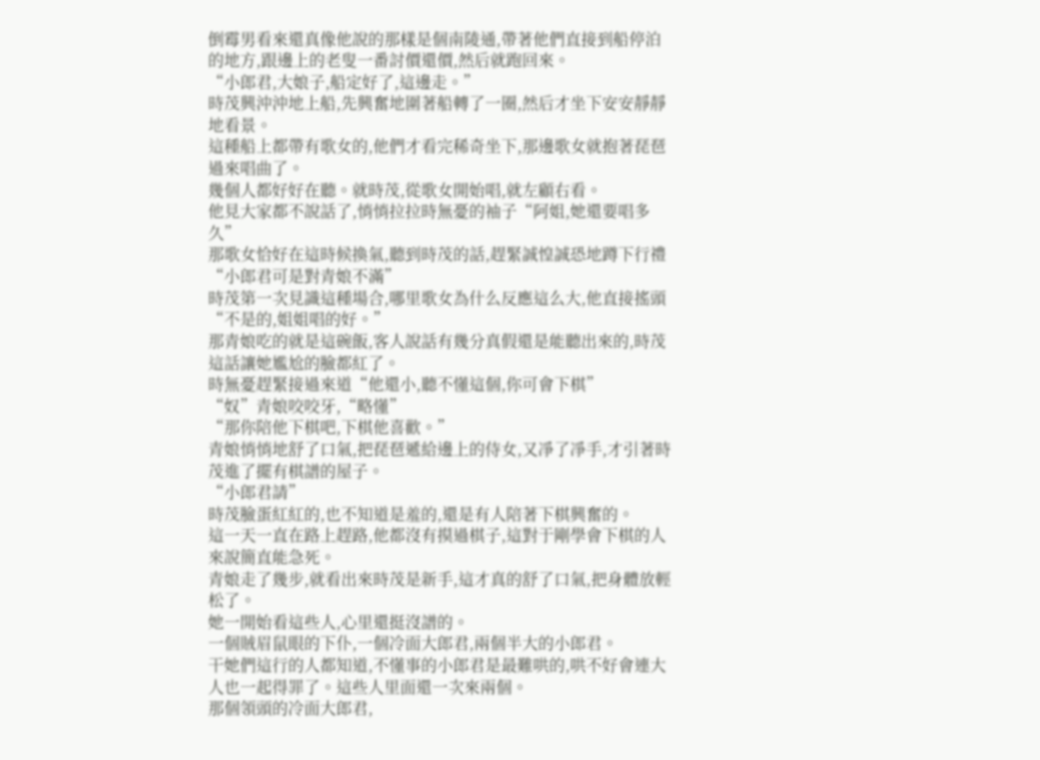倒霉男看來還真像他說的那樣是個南陵通,帶著他們直接到船停泊的地方,跟邊上的老叟一番討價還價,然后就跑回來。
“小郎君,大娘子,船定好了,這邊走。”
時茂興沖沖地上船,先興奮地圍著船轉了一圈,然后才坐下安安靜靜地看景。
這種船上都帶有歌女的,他們才看完稀奇坐下,那邊歌女就抱著琵琶過來唱曲了。
幾個人都好好在聽。就時茂,從歌女開始唱,就左顧右看。
他見大家都不說話了,悄悄拉拉時無憂的袖子“阿姐,她還要唱多久”
那歌女恰好在這時候換氣,聽到時茂的話,趕緊誠惶誠恐地蹲下行禮“小郎君可是對青娘不滿”
時茂第一次見識這種場合,哪里歌女為什么反應這么大,他直接搖頭“不是的,姐姐唱的好。”
那青娘吃的就是這碗飯,客人說話有幾分真假還是能聽出來的,時茂這話讓她尷尬的臉都紅了。
時無憂趕緊接過來道“他還小,聽不懂這個,你可會下棋”
“奴”青娘咬咬牙,“略懂”
“那你陪他下棋吧,下棋他喜歡。”
青娘悄悄地舒了口氣,把琵琶遞給邊上的侍女,又凈了凈手,才引著時茂進了擺有棋譜的屋子。
“小郎君請”
時茂臉蛋紅紅的,也不知道是羞的,還是有人陪著下棋興奮的。
這一天一直在路上趕路,他都沒有摸過棋子,這對于剛學會下棋的人來說簡直能急死。
青娘走了幾步,就看出來時茂是新手,這才真的舒了口氣,把身體放輕松了。
她一開始看這些人,心里還挺沒譜的。
一個賊眉鼠眼的下仆,一個冷面大郎君,兩個半大的小郎君。
干她們這行的人都知道,不懂事的小郎君是最難哄的,哄不好會連大人也一起得罪了。這些人里面還一次來兩個。
那個領頭的冷面大郎君,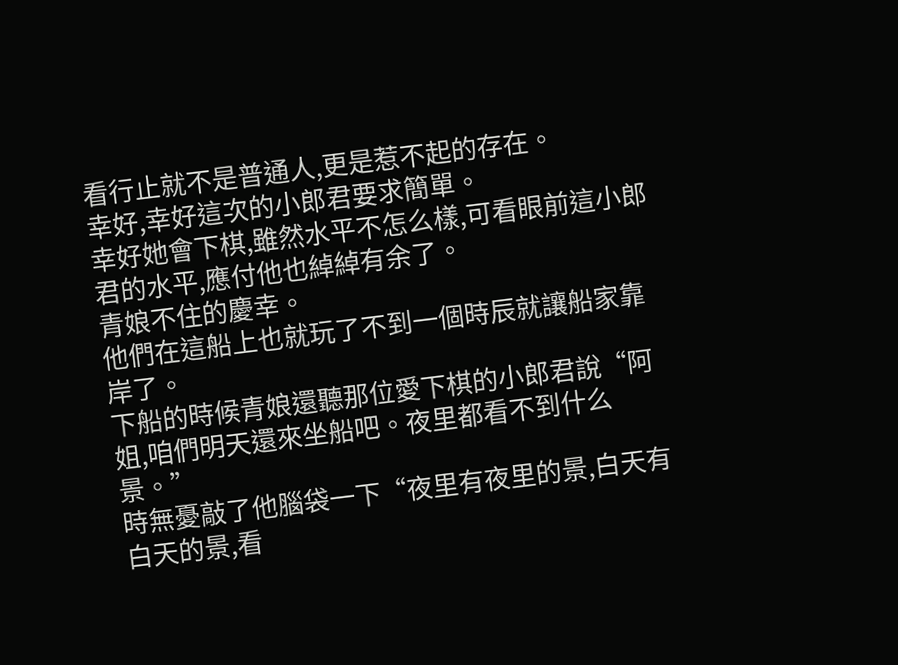看行止就不是普通人,更是惹不起的存在。
幸好,幸好這次的小郎君要求簡單。
幸好她會下棋,雖然水平不怎么樣,可看眼前這小郎君的水平,應付他也綽綽有余了。
青娘不住的慶幸。
他們在這船上也就玩了不到一個時辰就讓船家靠岸了。
下船的時候青娘還聽那位愛下棋的小郎君說“阿姐,咱們明天還來坐船吧。夜里都看不到什么景。”
時無憂敲了他腦袋一下“夜里有夜里的景,白天有白天的景,看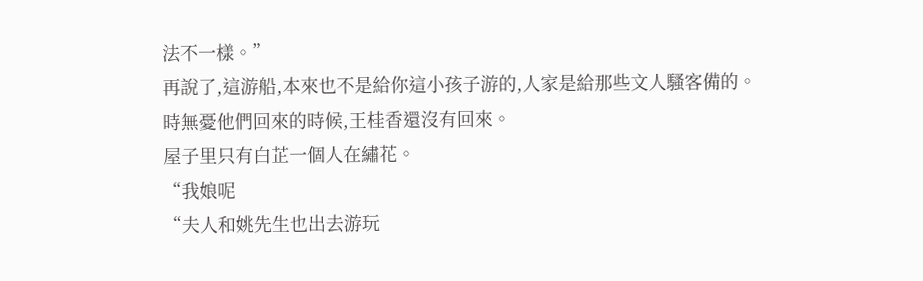法不一樣。”
再說了,這游船,本來也不是給你這小孩子游的,人家是給那些文人騷客備的。
時無憂他們回來的時候,王桂香還沒有回來。
屋子里只有白芷一個人在繡花。
“我娘呢
“夫人和姚先生也出去游玩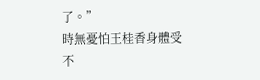了。”
時無憂怕王桂香身體受不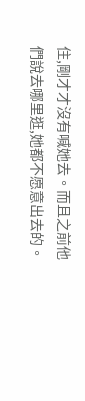住,剛才才沒有喊她去。而且之前他們說去哪里逛,她都不愿意出去的。